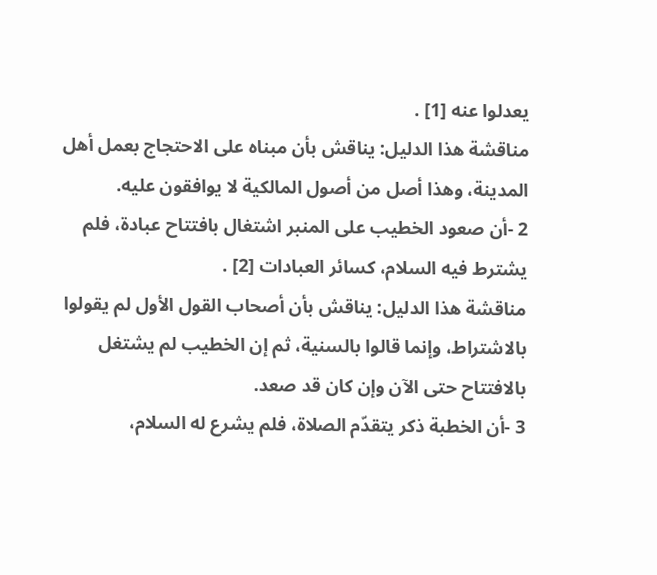يعدلوا عنه [1] .
مناقشة هذا الدليل: يناقش بأن مبناه على الاحتجاج بعمل أهل المدينة، وهذا أصل من أصول المالكية لا يوافقون عليه.
2 -أن صعود الخطيب على المنبر اشتغال بافتتاح عبادة، فلم يشترط فيه السلام، كسائر العبادات [2] .
مناقشة هذا الدليل: يناقش بأن أصحاب القول الأول لم يقولوا بالاشتراط، وإنما قالوا بالسنية، ثم إن الخطيب لم يشتغل بالافتتاح حتى الآن وإن كان قد صعد.
3 -أن الخطبة ذكر يتقدّم الصلاة، فلم يشرع له السلام،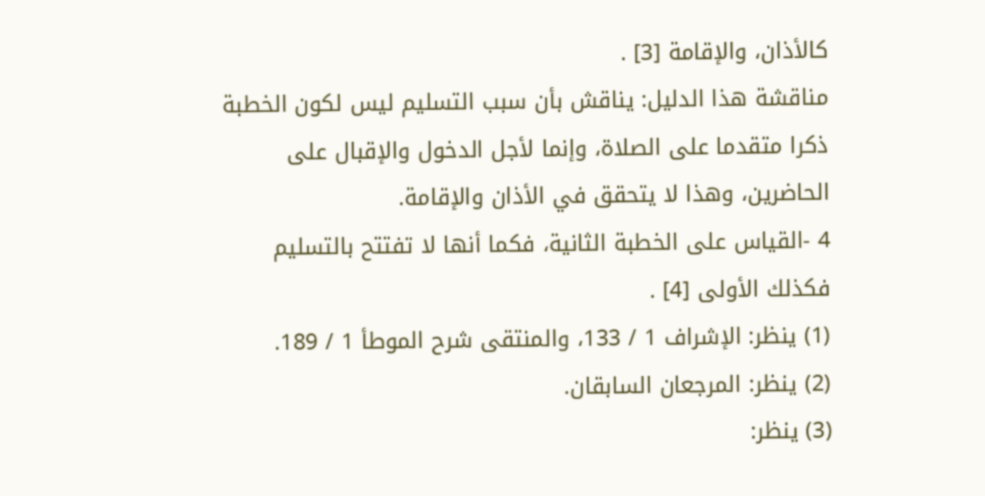كالأذان، والإقامة [3] .
مناقشة هذا الدليل: يناقش بأن سبب التسليم ليس لكون الخطبة ذكرا متقدما على الصلاة، وإنما لأجل الدخول والإقبال على الحاضرين، وهذا لا يتحقق في الأذان والإقامة.
4 -القياس على الخطبة الثانية، فكما أنها لا تفتتح بالتسليم فكذلك الأولى [4] .
(1) ينظر: الإشراف 1 / 133، والمنتقى شرح الموطأ 1 / 189.
(2) ينظر: المرجعان السابقان.
(3) ينظر: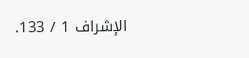الإشراف 1 / 133.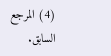(4) المرجع السابق.